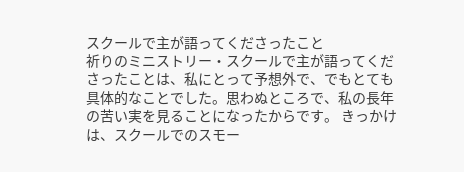スクールで主が語ってくださったこと
祈りのミニストリー・スクールで主が語ってくださったことは、私にとって予想外で、でもとても具体的なことでした。思わぬところで、私の長年の苦い実を見ることになったからです。 きっかけは、スクールでのスモー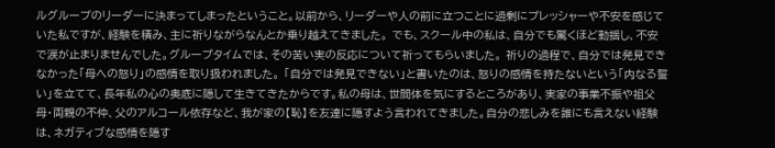ルグループのリーダーに決まってしまったということ。以前から、リーダーや人の前に立つことに過剰にプレッシャーや不安を感じていた私ですが、経験を積み、主に祈りながらなんとか乗り越えてきました。 でも、スクール中の私は、自分でも驚くほど動揺し、不安で涙が止まりませんでした。グループタイムでは、その苦い実の反応について祈ってもらいました。 祈りの過程で、自分では発見できなかった「母への怒り」の感情を取り扱われました。 「自分では発見できない」と書いたのは、怒りの感情を持たないという「内なる誓い」を立てて、長年私の心の奥底に隠して生きてきたからです。私の母は、世間体を気にするところがあり、実家の事業不振や祖父母・両親の不仲、父のアルコール依存など、我が家の【恥】を友達に隠すよう言われてきました。自分の悲しみを誰にも言えない経験は、ネガティブな感情を隠す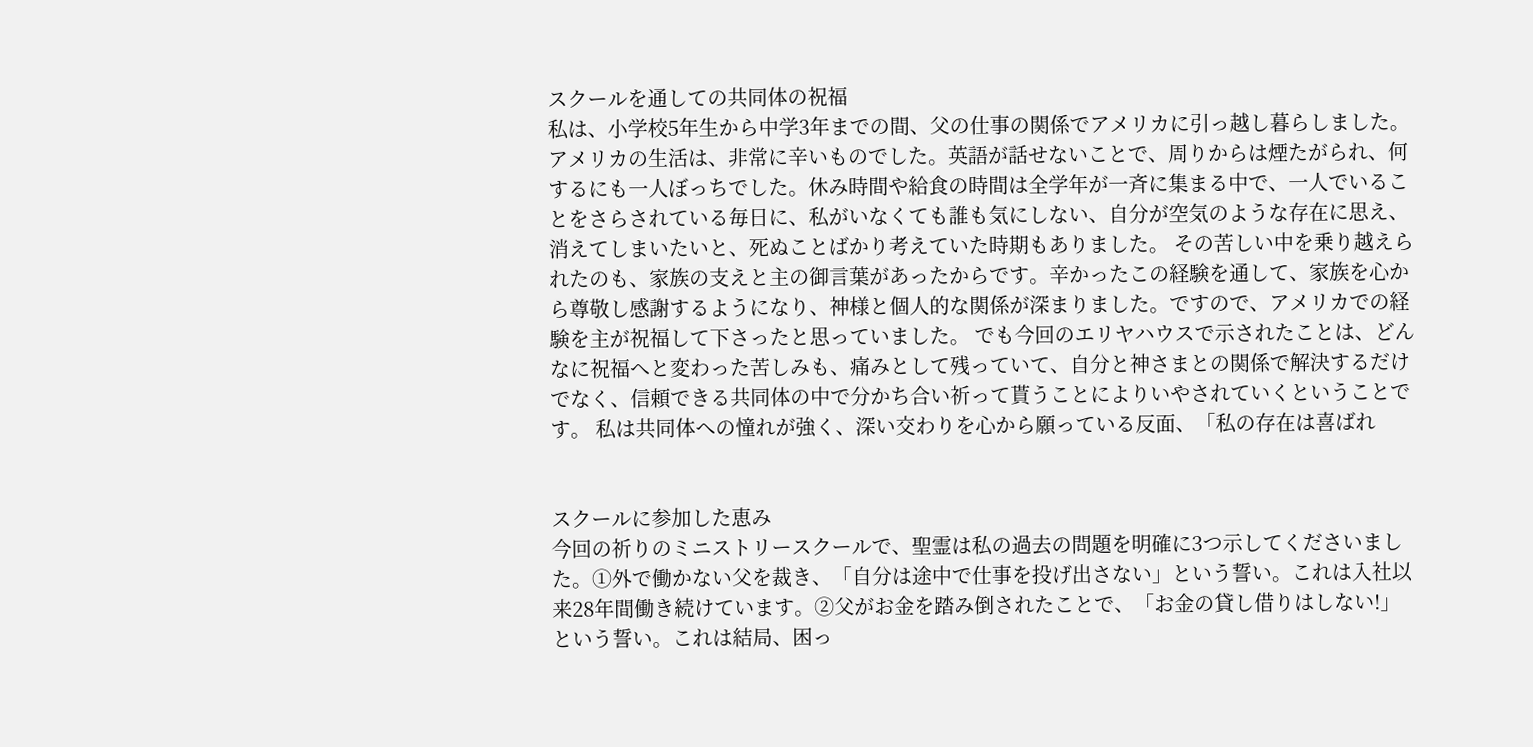スクールを通しての共同体の祝福
私は、小学校5年生から中学3年までの間、父の仕事の関係でアメリカに引っ越し暮らしました。アメリカの生活は、非常に辛いものでした。英語が話せないことで、周りからは煙たがられ、何するにも一人ぼっちでした。休み時間や給食の時間は全学年が一斉に集まる中で、一人でいることをさらされている毎日に、私がいなくても誰も気にしない、自分が空気のような存在に思え、消えてしまいたいと、死ぬことばかり考えていた時期もありました。 その苦しい中を乗り越えられたのも、家族の支えと主の御言葉があったからです。辛かったこの経験を通して、家族を心から尊敬し感謝するようになり、神様と個人的な関係が深まりました。ですので、アメリカでの経験を主が祝福して下さったと思っていました。 でも今回のエリヤハウスで示されたことは、どんなに祝福へと変わった苦しみも、痛みとして残っていて、自分と神さまとの関係で解決するだけでなく、信頼できる共同体の中で分かち合い祈って貰うことによりいやされていくということです。 私は共同体への憧れが強く、深い交わりを心から願っている反面、「私の存在は喜ばれ


スクールに参加した恵み
今回の祈りのミニストリースクールで、聖霊は私の過去の問題を明確に3つ示してくださいました。①外で働かない父を裁き、「自分は途中で仕事を投げ出さない」という誓い。これは入社以来28年間働き続けています。②父がお金を踏み倒されたことで、「お金の貸し借りはしない!」という誓い。これは結局、困っ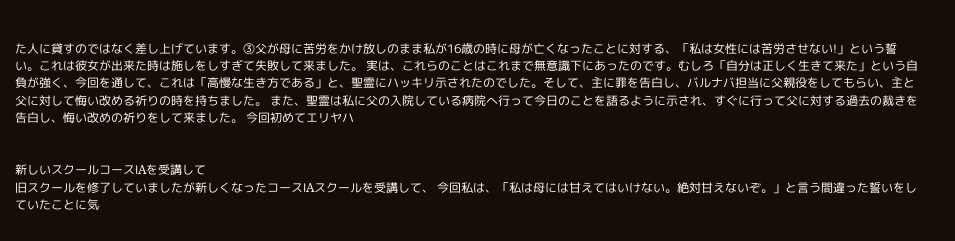た人に貸すのではなく差し上げています。③父が母に苦労をかけ放しのまま私が16歳の時に母が亡くなったことに対する、「私は女性には苦労させない!」という誓い。これは彼女が出来た時は施しをしすぎて失敗して来ました。 実は、これらのことはこれまで無意識下にあったのです。むしろ「自分は正しく生きて来た」という自負が強く、今回を通して、これは「高慢な生き方である」と、聖霊にハッキリ示されたのでした。そして、主に罪を告白し、バルナバ担当に父親役をしてもらい、主と父に対して悔い改める祈りの時を持ちました。 また、聖霊は私に父の入院している病院へ行って今日のことを語るように示され、すぐに行って父に対する過去の裁きを告白し、悔い改めの祈りをして来ました。 今回初めてエリヤハ


新しいスクールコースⅠAを受講して
旧スクールを修了していましたが新しくなったコースⅠAスクールを受講して、 今回私は、「私は母には甘えてはいけない。絶対甘えないぞ。」と言う間違った誓いをしていたことに気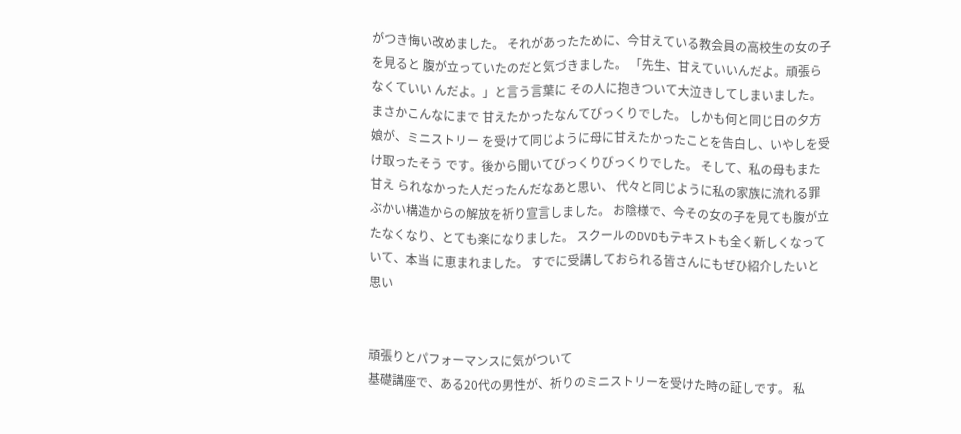がつき悔い改めました。 それがあったために、今甘えている教会員の高校生の女の子を見ると 腹が立っていたのだと気づきました。 「先生、甘えていいんだよ。頑張らなくていい んだよ。」と言う言葉に その人に抱きついて大泣きしてしまいました。まさかこんなにまで 甘えたかったなんてびっくりでした。 しかも何と同じ日の夕方娘が、ミニストリー を受けて同じように母に甘えたかったことを告白し、いやしを受け取ったそう です。後から聞いてびっくりびっくりでした。 そして、私の母もまた甘え られなかった人だったんだなあと思い、 代々と同じように私の家族に流れる罪ぶかい構造からの解放を祈り宣言しました。 お陰様で、今その女の子を見ても腹が立たなくなり、とても楽になりました。 スクールのDVDもテキストも全く新しくなっていて、本当 に恵まれました。 すでに受講しておられる皆さんにもぜひ紹介したいと思い


頑張りとパフォーマンスに気がついて
基礎講座で、ある20代の男性が、祈りのミニストリーを受けた時の証しです。 私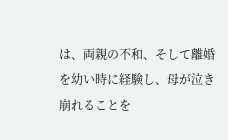は、両親の不和、そして離婚を幼い時に経験し、母が泣き崩れることを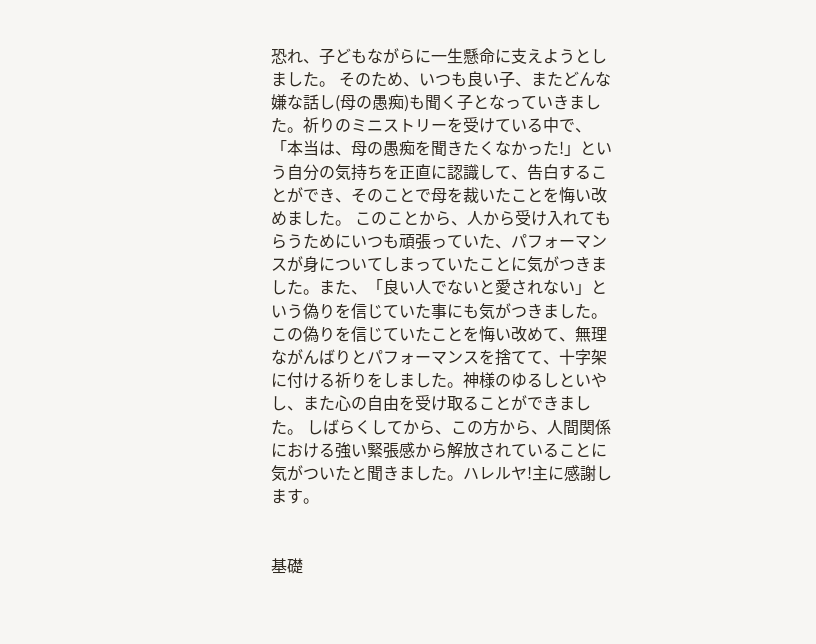恐れ、子どもながらに一生懸命に支えようとしました。 そのため、いつも良い子、またどんな嫌な話し(母の愚痴)も聞く子となっていきました。祈りのミニストリーを受けている中で、「本当は、母の愚痴を聞きたくなかった!」という自分の気持ちを正直に認識して、告白することができ、そのことで母を裁いたことを悔い改めました。 このことから、人から受け入れてもらうためにいつも頑張っていた、パフォーマンスが身についてしまっていたことに気がつきました。また、「良い人でないと愛されない」という偽りを信じていた事にも気がつきました。この偽りを信じていたことを悔い改めて、無理ながんばりとパフォーマンスを捨てて、十字架に付ける祈りをしました。神様のゆるしといやし、また心の自由を受け取ることができました。 しばらくしてから、この方から、人間関係における強い緊張感から解放されていることに気がついたと聞きました。ハレルヤ!主に感謝します。


基礎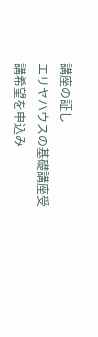講座の証し
エリヤハウスの基礎講座受講希望を申込み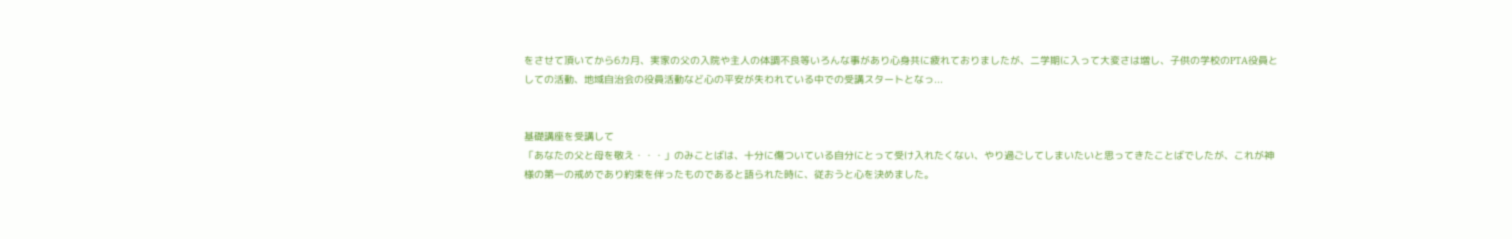をさせて頂いてから6カ月、実家の父の入院や主人の体調不良等いろんな事があり心身共に疲れておりましたが、二学期に入って大変さは増し、子供の学校のPTA役員としての活動、地域自治会の役員活動など心の平安が失われている中での受講スタートとなっ...


基礎講座を受講して
「あなたの父と母を敬え・・・」のみことばは、十分に傷ついている自分にとって受け入れたくない、やり過ごしてしまいたいと思ってきたことばでしたが、これが神様の第一の戒めであり約束を伴ったものであると語られた時に、従おうと心を決めました。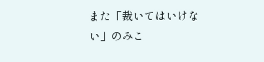また「裁いてはいけない」のみこ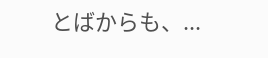とばからも、...